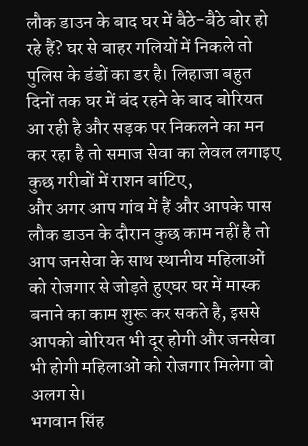लौक डाउन के बाद घर में बैठे-बैठे बोर हो रहे हैं? घर से बाहर गलियों में निकले तो पुलिस के डंडों का डर है। लिहाजा बहुत दिनों तक घर में बंद रहने के बाद बोरियत आ रही है और सड़क पर निकलने का मन कर रहा है तो समाज सेवा का लेवल लगाइए कुछ गरीबों में राशन बांटिए,
और अगर आप गांव में हैं और आपके पास लौक डाउन के दौरान कुछ काम नहीं है तो आप जनसेवा के साथ स्थानीय महिलाओं को रोजगार से जोड़ते हुएघर घर में मास्क बनाने का काम शुरू कर सकते है, इससे आपको बोरियत भी दूर होगी और जनसेवा भी होगी महिलाओं को रोजगार मिलेगा वो अलग से।
भगवान सिंह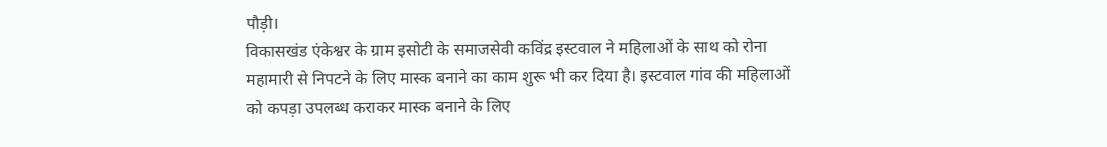पौड़ी।
विकासखंड एंकेश्वर के ग्राम इसोटी के समाजसेवी कविंद्र इस्टवाल ने महिलाओं के साथ को रोना महामारी से निपटने के लिए मास्क बनाने का काम शुरू भी कर दिया है। इस्टवाल गांव की महिलाओं को कपड़ा उपलब्ध कराकर मास्क बनाने के लिए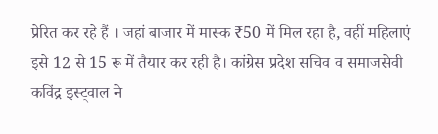प्रेरित कर रहे हैं । जहां बाजार में मास्क ₹50 में मिल रहा है, वहीं महिलाएं इसे 12 से 15 रू में तैयार कर रही है। कांग्रेस प्रदेश सचिव व समाजसेवी कविंद्र इस्ट्वाल ने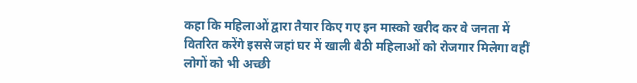कहा कि महिलाओं द्वारा तैयार किए गए इन मास्को खरीद कर वे जनता में वितरित करेंगे इससे जहां घर में खाली बैठी महिलाओं को रोजगार मिलेगा वहीं लोगों को भी अच्छी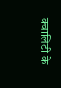क्वालिटी के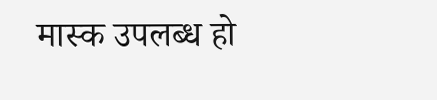मास्क उपलब्ध हो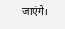जाएंगे।